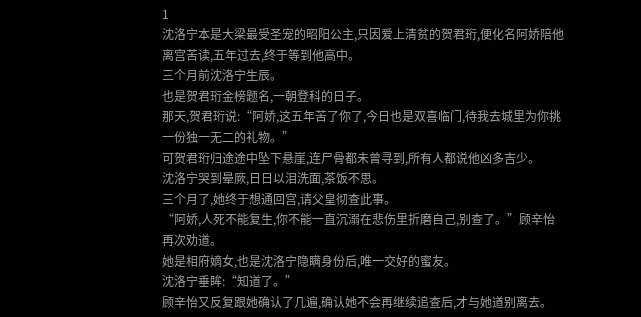1
沈洛宁本是大梁最受圣宠的昭阳公主,只因爱上清贫的贺君珩,便化名阿娇陪他离宫苦读,五年过去,终于等到他高中。
三个月前沈洛宁生辰。
也是贺君珩金榜题名,一朝登科的日子。
那天,贺君珩说:“阿娇,这五年苦了你了,今日也是双喜临门,待我去城里为你挑一份独一无二的礼物。”
可贺君珩归途途中坠下悬崖,连尸骨都未曾寻到,所有人都说他凶多吉少。
沈洛宁哭到晕厥,日日以泪洗面,茶饭不思。
三个月了,她终于想通回宫,请父皇彻查此事。
“阿娇,人死不能复生,你不能一直沉溺在悲伤里折磨自己,别查了。”顾辛怡再次劝道。
她是相府嫡女,也是沈洛宁隐瞒身份后,唯一交好的蜜友。
沈洛宁垂眸:“知道了。”
顾辛怡又反复跟她确认了几遍,确认她不会再继续追查后,才与她道别离去。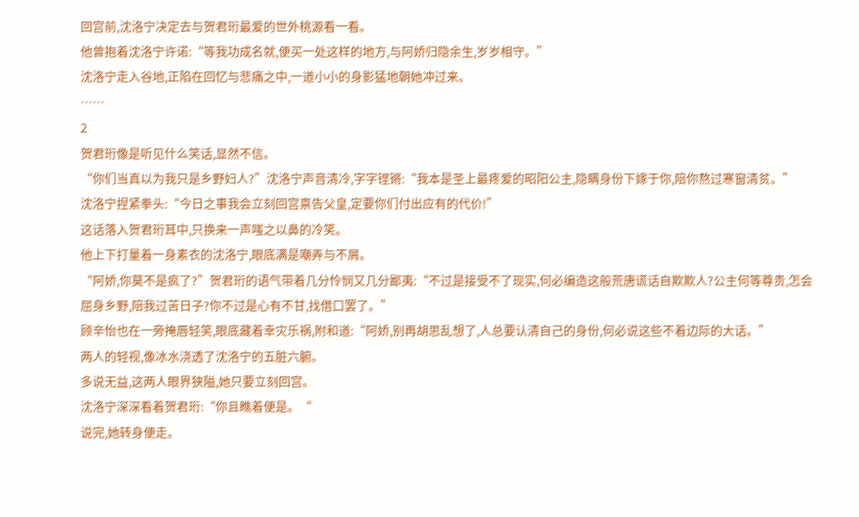回宫前,沈洛宁决定去与贺君珩最爱的世外桃源看一看。
他曾抱着沈洛宁许诺:“等我功成名就,便买一处这样的地方,与阿娇归隐余生,岁岁相守。”
沈洛宁走入谷地,正陷在回忆与悲痛之中,一道小小的身影猛地朝她冲过来。
……
2
贺君珩像是听见什么笑话,显然不信。
“你们当真以为我只是乡野妇人?”沈洛宁声音清冷,字字铿锵:“我本是圣上最疼爱的昭阳公主,隐瞒身份下嫁于你,陪你熬过寒窗清贫。”
沈洛宁捏紧拳头:“今日之事我会立刻回宫禀告父皇,定要你们付出应有的代价!”
这话落入贺君珩耳中,只换来一声嗤之以鼻的冷笑。
他上下打量着一身素衣的沈洛宁,眼底满是嘲弄与不屑。
“阿娇,你莫不是疯了?”贺君珩的语气带着几分怜悯又几分鄙夷:“不过是接受不了现实,何必编造这般荒唐谎话自欺欺人?公主何等尊贵,怎会屈身乡野,陪我过苦日子?你不过是心有不甘,找借口罢了。”
顾辛怡也在一旁掩唇轻笑,眼底藏着幸灾乐祸,附和道:“阿娇,别再胡思乱想了,人总要认清自己的身份,何必说这些不着边际的大话。”
两人的轻视,像冰水浇透了沈洛宁的五脏六腑。
多说无益,这两人眼界狭隘,她只要立刻回宫。
沈洛宁深深看着贺君珩:“你且瞧着便是。“
说完,她转身便走。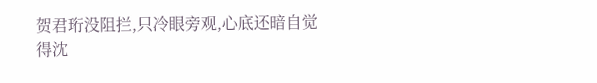贺君珩没阻拦,只冷眼旁观,心底还暗自觉得沈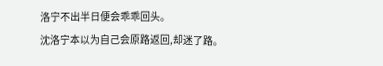洛宁不出半日便会乖乖回头。
沈洛宁本以为自己会原路返回,却迷了路。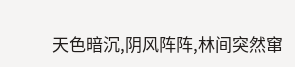天色暗沉,阴风阵阵,林间突然窜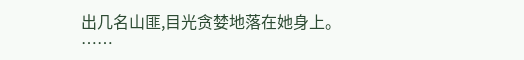出几名山匪,目光贪婪地落在她身上。
……